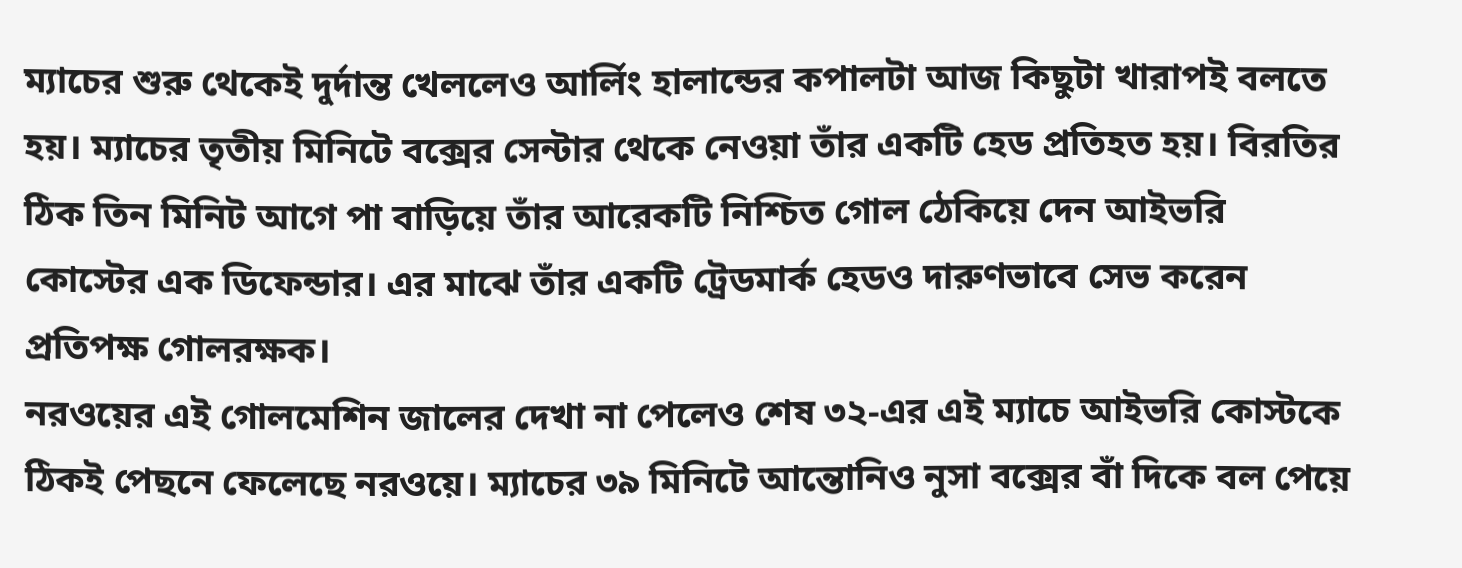ম্যাচের শুরু থেকেই দুর্দান্ত খেললেও আর্লিং হালান্ডের কপালটা আজ কিছুটা খারাপই বলতে হয়। ম্যাচের তৃতীয় মিনিটে বক্সের সেন্টার থেকে নেওয়া তাঁর একটি হেড প্রতিহত হয়। বিরতির ঠিক তিন মিনিট আগে পা বাড়িয়ে তাঁর আরেকটি নিশ্চিত গোল ঠেকিয়ে দেন আইভরি কোস্টের এক ডিফেন্ডার। এর মাঝে তাঁর একটি ট্রেডমার্ক হেডও দারুণভাবে সেভ করেন প্রতিপক্ষ গোলরক্ষক।
নরওয়ের এই গোলমেশিন জালের দেখা না পেলেও শেষ ৩২-এর এই ম্যাচে আইভরি কোস্টকে ঠিকই পেছনে ফেলেছে নরওয়ে। ম্যাচের ৩৯ মিনিটে আন্তোনিও নুসা বক্সের বাঁ দিকে বল পেয়ে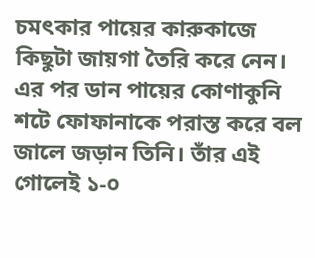চমৎকার পায়ের কারুকাজে কিছুটা জায়গা তৈরি করে নেন। এর পর ডান পায়ের কোণাকুনি শটে ফোফানাকে পরাস্ত করে বল জালে জড়ান তিনি। তাঁর এই গোলেই ১-০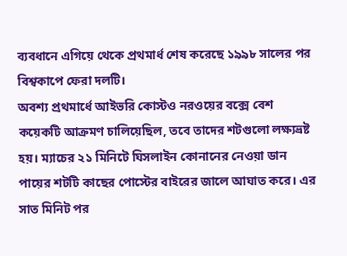ব্যবধানে এগিয়ে থেকে প্রথমার্ধ শেষ করেছে ১৯৯৮ সালের পর বিশ্বকাপে ফেরা দলটি।
অবশ্য প্রথমার্ধে আইভরি কোস্টও নরওয়ের বক্সে বেশ কয়েকটি আক্রমণ চালিয়েছিল, তবে তাদের শটগুলো লক্ষ্যভ্রষ্ট হয়। ম্যাচের ২১ মিনিটে ঘিসলাইন কোনানের নেওয়া ডান পায়ের শটটি কাছের পোস্টের বাইরের জালে আঘাত করে। এর সাত মিনিট পর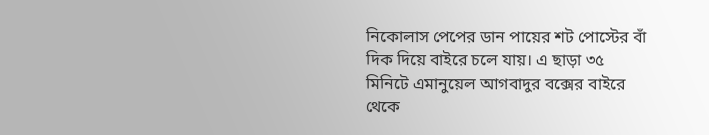নিকোলাস পেপের ডান পায়ের শট পোস্টের বাঁ দিক দিয়ে বাইরে চলে যায়। এ ছাড়া ৩৫ মিনিটে এমানুয়েল আগবাদুর বক্সের বাইরে থেকে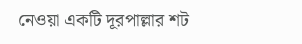নেওয়া একটি দূরপাল্লার শট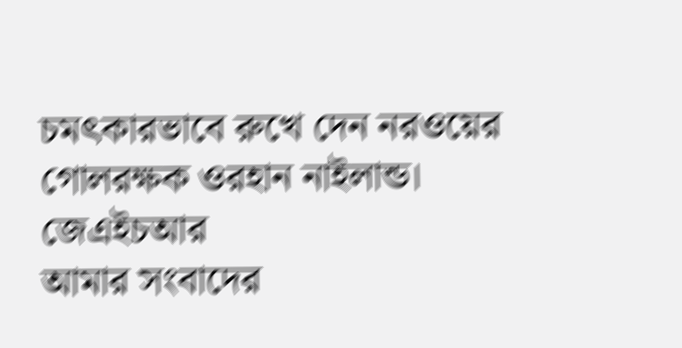চমৎকারভাবে রুখে দেন নরওয়ের গোলরক্ষক ওরহান নাইলান্ড।
জেএইচআর
আমার সংবাদের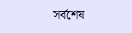সর্বশেষ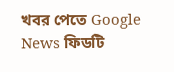খবর পেতে Google News ফিডটি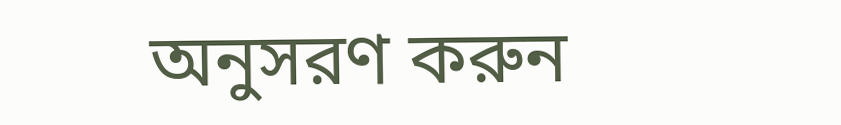অনুসরণ করুন